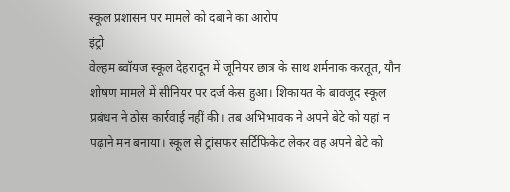स्कूल प्रशासन पर मामले को दबाने का आरोप
इंट्रो
वेल्हम ब्वॉयज स्कूल देहरादून में जूनियर छात्र के साथ शर्मनाक करतूत, यौन शोषण मामले में सीनियर पर दर्ज केस हुआ। शिकायत के बावजूद स्कूल प्रबंधन ने ठोस कार्रवाई नहीं की। तब अभिभावक ने अपने बेटे को यहां न पढ़ाने मन बनाया। स्कूल से ट्रांसफर सर्टिफिकेट लेकर वह अपने बेटे को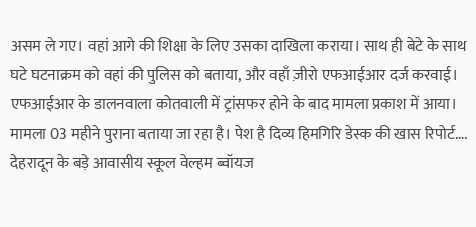असम ले गए। वहां आगे की शिक्षा के लिए उसका दाखिला कराया। साथ ही बेटे के साथ घटे घटनाक्रम को वहां की पुलिस को बताया, और वहाँ ज़ीरो एफआईआर दर्ज करवाई। एफआईआर के डालनवाला कोतवाली में ट्रांसफर होने के बाद मामला प्रकाश में आया। मामला 03 महीने पुराना बताया जा रहा है। पेश है दिव्य हिमगिरि डेस्क की खास रिपोर्ट….
देहरादून के बड़े आवासीय स्कूल वेल्हम ब्वॉयज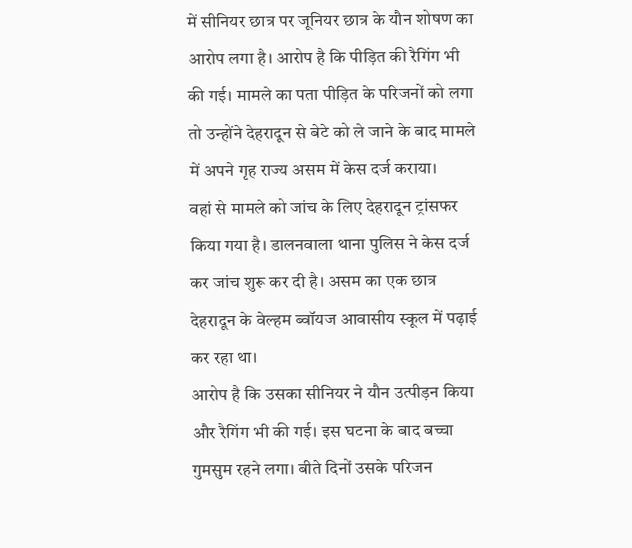में सीनियर छात्र पर जूनियर छात्र के यौन शोषण का आरोप लगा है। आरोप है कि पीड़ित की रैगिंग भी की गई। मामले का पता पीड़ित के परिजनों को लगा तो उन्होंने देहरादून से बेटे को ले जाने के बाद मामले में अपने गृह राज्य असम में केस दर्ज कराया।
वहां से मामले को जांच के लिए देहरादून ट्रांसफर किया गया है। डालनवाला थाना पुलिस ने केस दर्ज कर जांच शुरू कर दी है। असम का एक छात्र देहरादून के वेल्हम ब्वॉयज आवासीय स्कूल में पढ़ाई कर रहा था।
आरोप है कि उसका सीनियर ने यौन उत्पीड़न किया और रैगिंग भी की गई। इस घटना के बाद बच्चा गुमसुम रहने लगा। बीते दिनों उसके परिजन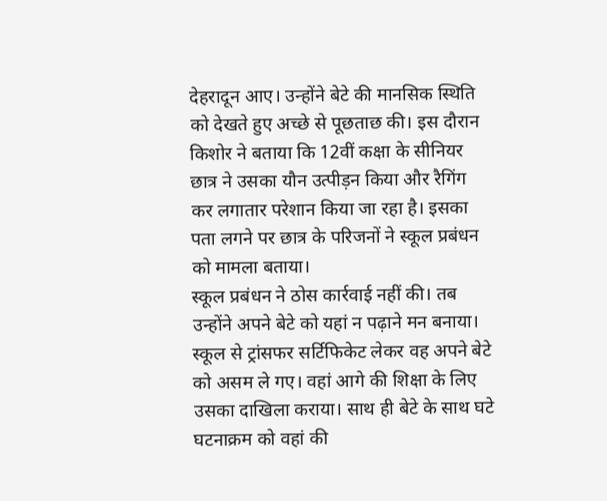देहरादून आए। उन्होंने बेटे की मानसिक स्थिति को देखते हुए अच्छे से पूछताछ की। इस दौरान किशोर ने बताया कि 12वीं कक्षा के सीनियर छात्र ने उसका यौन उत्पीड़न किया और रैगिंग कर लगातार परेशान किया जा रहा है। इसका पता लगने पर छात्र के परिजनों ने स्कूल प्रबंधन को मामला बताया।
स्कूल प्रबंधन ने ठोस कार्रवाई नहीं की। तब उन्होंने अपने बेटे को यहां न पढ़ाने मन बनाया। स्कूल से ट्रांसफर सर्टिफिकेट लेकर वह अपने बेटे को असम ले गए। वहां आगे की शिक्षा के लिए उसका दाखिला कराया। साथ ही बेटे के साथ घटे घटनाक्रम को वहां की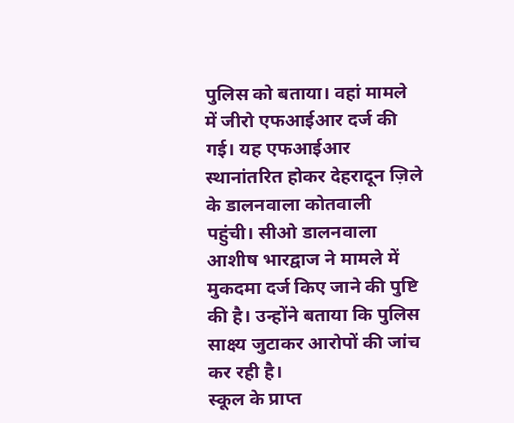पुलिस को बताया। वहां मामले में जीरो एफआईआर दर्ज की गई। यह एफआईआर स्थानांतरित होकर देहरादून ज़िले के डालनवाला कोतवाली पहुंची। सीओ डालनवाला आशीष भारद्वाज ने मामले में मुकदमा दर्ज किए जाने की पुष्टि की है। उन्होंने बताया कि पुलिस साक्ष्य जुटाकर आरोपों की जांच कर रही है।
स्कूल के प्राप्त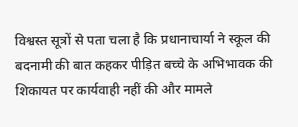विश्वस्त सूत्रों से पता चला है कि प्रधानाचार्या ने स्कूल की बदनामी की बात कहकर पीड़ित बच्चे के अभिभावक की शिकायत पर कार्यवाही नहीं की और मामले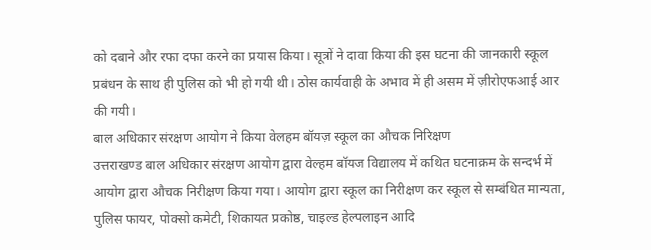को दबाने और रफा दफा करने का प्रयास किया। सूत्रों ने दावा किया की इस घटना की जानकारी स्कूल प्रबंधन के साथ ही पुलिस को भी हो गयी थी। ठोस कार्यवाही के अभाव में ही असम में ज़ीरोएफआई आर की गयी।
बाल अधिकार संरक्षण आयोग ने किया वेलहम बॉयज़ स्कूल का औचक निरिक्षण
उत्तराखण्ड बाल अधिकार संरक्षण आयोग द्वारा वेल्हम बॉयज विद्यालय में कथित घटनाक्रम के सन्दर्भ में आयोग द्वारा औचक निरीक्षण किया गया। आयोग द्वारा स्कूल का निरीक्षण कर स्कूल से सम्बंधित मान्यता, पुलिस फायर, पोक्सो कमेटी, शिकायत प्रकोष्ठ, चाइल्ड हेल्पलाइन आदि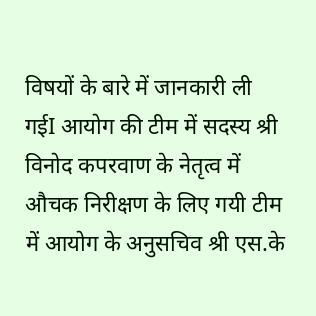विषयों के बारे में जानकारी ली गईI आयोग की टीम में सदस्य श्री विनोद कपरवाण के नेतृत्व में औचक निरीक्षण के लिए गयी टीम में आयोग के अनुसचिव श्री एस.के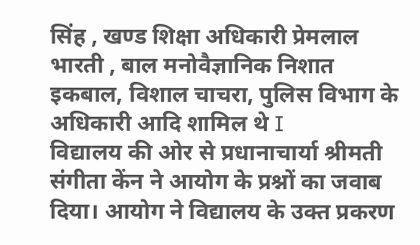सिंह , खण्ड शिक्षा अधिकारी प्रेमलाल भारती , बाल मनोवैज्ञानिक निशात इकबाल, विशाल चाचरा, पुलिस विभाग के अधिकारी आदि शामिल थे I
विद्यालय की ओर से प्रधानाचार्या श्रीमती संगीता केंन ने आयोग के प्रश्नों का जवाब दिया। आयोग ने विद्यालय के उक्त प्रकरण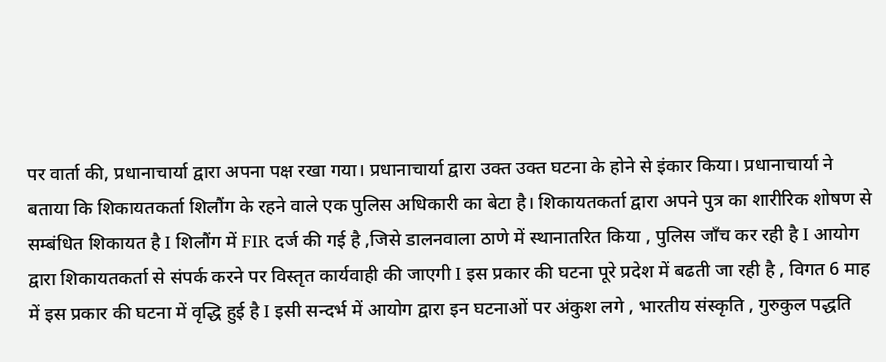पर वार्ता की, प्रधानाचार्या द्वारा अपना पक्ष रखा गया। प्रधानाचार्या द्वारा उक्त उक्त घटना के होने से इंकार किया। प्रधानाचार्या ने बताया कि शिकायतकर्ता शिलौंग के रहने वाले एक पुलिस अधिकारी का बेटा है। शिकायतकर्ता द्वारा अपने पुत्र का शारीरिक शोषण से सम्बंधित शिकायत है I शिलौंग में FIR दर्ज की गई है ,जिसे डालनवाला ठाणे में स्थानातरित किया , पुलिस जाँच कर रही है I आयोग द्वारा शिकायतकर्ता से संपर्क करने पर विस्तृत कार्यवाही की जाएगी I इस प्रकार की घटना पूरे प्रदेश में बढती जा रही है , विगत 6 माह में इस प्रकार की घटना में वृद्धि हुई है I इसी सन्दर्भ में आयोग द्वारा इन घटनाओं पर अंकुश लगे , भारतीय संस्कृति , गुरुकुल पद्धति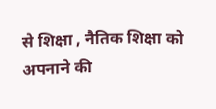से शिक्षा , नैतिक शिक्षा को अपनाने की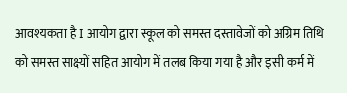आवश्यकता है I आयोग द्वारा स्कूल को समस्त दस्तावेजों को अग्रिम तिथि को समस्त साक्ष्यों सहित आयोग में तलब किया गया है और इसी कर्म में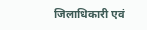जिलाधिकारी एवं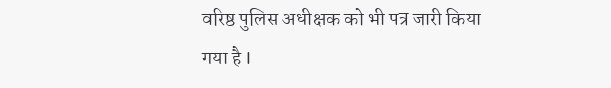वरिष्ठ पुलिस अधीक्षक को भी पत्र जारी किया गया है I